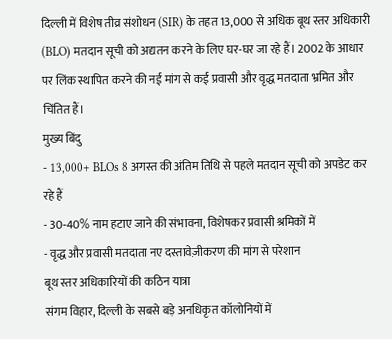दिल्ली में विशेष तीव्र संशोधन (SIR) के तहत 13,000 से अधिक बूथ स्तर अधिकारी (BLO) मतदान सूची को अद्यतन करने के लिए घर-घर जा रहे हैं। 2002 के आधार पर लिंक स्थापित करने की नई मांग से कई प्रवासी और वृद्ध मतदाता भ्रमित और चिंतित हैं।
मुख्य बिंदु
- 13,000+ BLOs 8 अगस्त की अंतिम तिथि से पहले मतदान सूची को अपडेट कर रहे हैं
- 30‑40% नाम हटाए जाने की संभावना, विशेषकर प्रवासी श्रमिकों में
- वृद्ध और प्रवासी मतदाता नए दस्तावेज़ीकरण की मांग से परेशान
बूथ स्तर अधिकारियों की कठिन यात्रा
संगम विहार, दिल्ली के सबसे बड़े अनधिकृत कॉलोनियों में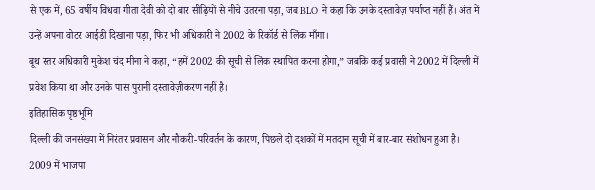से एक में, 65 वर्षीय विधवा गीता देवी को दो बार सीढ़ियों से नीचे उतरना पड़ा, जब BLO ने कहा कि उनके दस्तावेज़ पर्याप्त नहीं हैं। अंत में उन्हें अपना वोटर आईडी दिखाना पड़ा, फिर भी अधिकारी ने 2002 के रिकॉर्ड से लिंक माँगा।
बूथ स्तर अधिकारी मुकेश चंद मीना ने कहा, “हमें 2002 की सूची से लिंक स्थापित करना होगा,” जबकि कई प्रवासी ने 2002 में दिल्ली में प्रवेश किया था और उनके पास पुरानी दस्तावेज़ीकरण नहीं है।
इतिहासिक पृष्ठभूमि
दिल्ली की जनसंख्या में निरंतर प्रवासन और नौकरी‑परिवर्तन के कारण, पिछले दो दशकों में मतदान सूची में बार‑बार संशोधन हुआ है। 2009 में भाजपा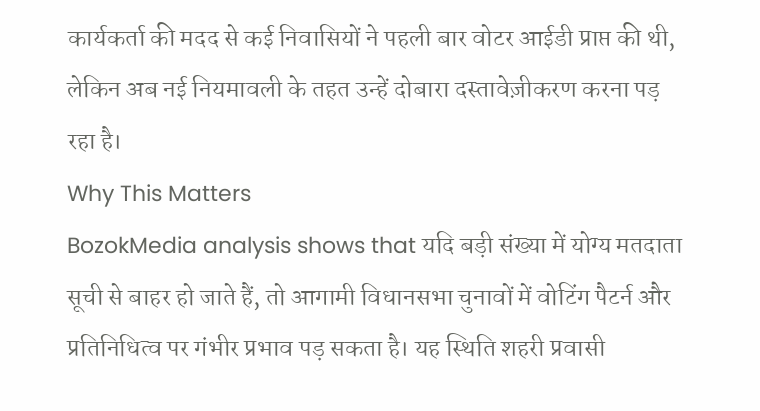कार्यकर्ता की मदद से कई निवासियों ने पहली बार वोटर आईडी प्राप्त की थी, लेकिन अब नई नियमावली के तहत उन्हें दोबारा दस्तावेज़ीकरण करना पड़ रहा है।
Why This Matters
BozokMedia analysis shows that यदि बड़ी संख्या में योग्य मतदाता सूची से बाहर हो जाते हैं, तो आगामी विधानसभा चुनावों में वोटिंग पैटर्न और प्रतिनिधित्व पर गंभीर प्रभाव पड़ सकता है। यह स्थिति शहरी प्रवासी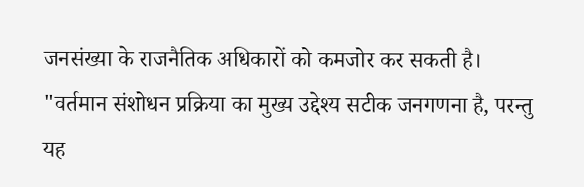जनसंख्या के राजनैतिक अधिकारों को कमजोर कर सकती है।
"वर्तमान संशोधन प्रक्रिया का मुख्य उद्देश्य सटीक जनगणना है, परन्तु यह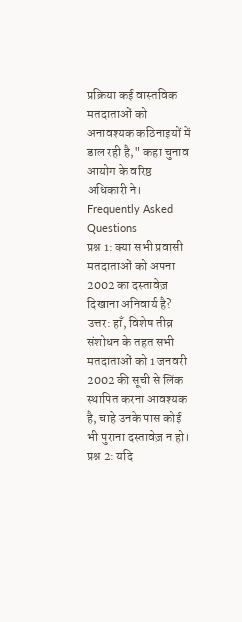प्रक्रिया कई वास्तविक मतदाताओं को अनावश्यक कठिनाइयों में डाल रही है," कहा चुनाव आयोग के वरिष्ठ अधिकारी ने।
Frequently Asked Questions
प्रश्न 1: क्या सभी प्रवासी मतदाताओं को अपना 2002 का दस्तावेज़ दिखाना अनिवार्य है?
उत्तर: हाँ, विशेष तीव्र संशोधन के तहत सभी मतदाताओं को 1 जनवरी 2002 की सूची से लिंक स्थापित करना आवश्यक है, चाहे उनके पास कोई भी पुराना दस्तावेज़ न हो।
प्रश्न 2: यदि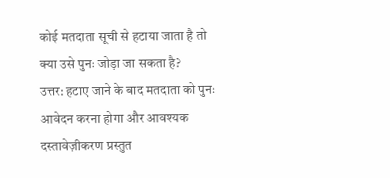कोई मतदाता सूची से हटाया जाता है तो क्या उसे पुनः जोड़ा जा सकता है?
उत्तर: हटाए जाने के बाद मतदाता को पुनः आवेदन करना होगा और आवश्यक दस्तावेज़ीकरण प्रस्तुत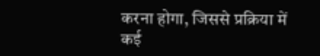करना होगा, जिससे प्रक्रिया में कई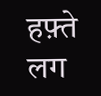हफ़्ते लग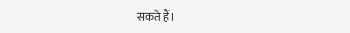सकते हैं।